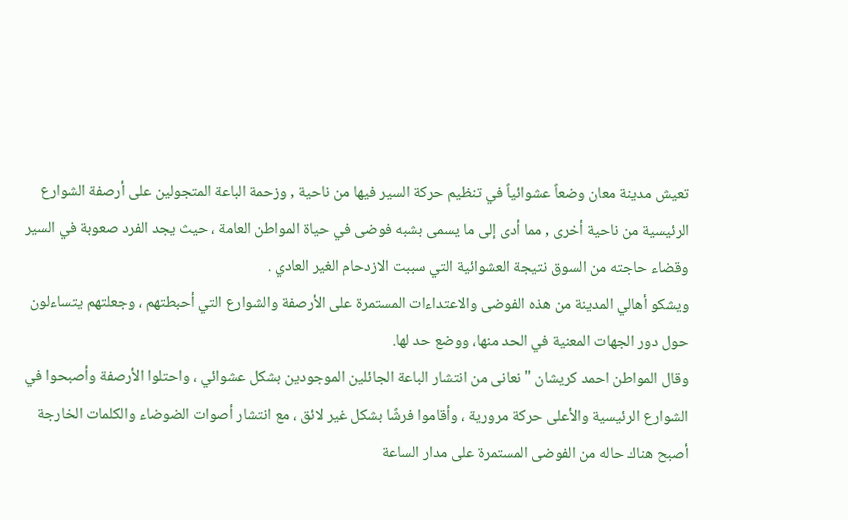تعيش مدينة معان وضعاً عشوائياً في تنظيم حركة السير فيها من ناحية , وزحمة الباعة المتجولين على أرصفة الشوارع الرئيسية من ناحية أخرى , مما أدى إلى ما يسمى بشبه فوضى في حياة المواطن العامة ، حيث يجد الفرد صعوبة في السير وقضاء حاجته من السوق نتيجة العشوائية التي سببت الازدحام الغير العادي .
ويشكو أهالي المدينة من هذه الفوضى والاعتداءات المستمرة على الأرصفة والشوارع التي أحبطتهم ، وجعلتهم يتساءلون حول دور الجهات المعنية في الحد منها، ووضع حد لها.
وقال المواطن احمد كريشان "نعانى من انتشار الباعة الجائلين الموجودين بشكل عشوائي ، واحتلوا الأرصفة وأصبحوا في الشوارع الرئيسية والأعلى حركة مرورية ، وأقاموا فرشًا بشكل غير لائق ، مع انتشار أصوات الضوضاء والكلمات الخارجة أصبح هناك حاله من الفوضى المستمرة على مدار الساعة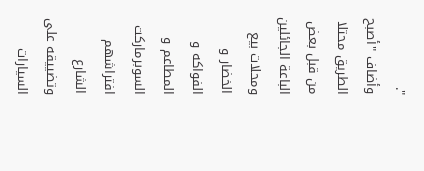".
وأضاف "أصبح الطريق محتلا من قبل بعض الباعة الجائلين ومحلات بيع الخضار و الفواكه و المطاعم و السوبرماركت افتراشهم الشارع وتضييقه على السيارات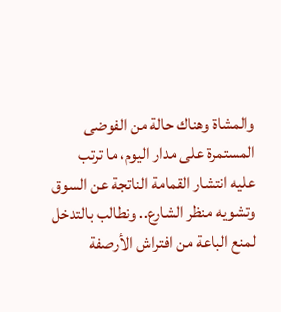والمشاة وهناك حالة من الفوضى المستمرة على مدار اليوم، ما ترتب عليه انتشار القمامة الناتجة عن السوق وتشويه منظر الشارع.. ونطالب بالتدخل لمنع الباعة من افتراش الأرصفة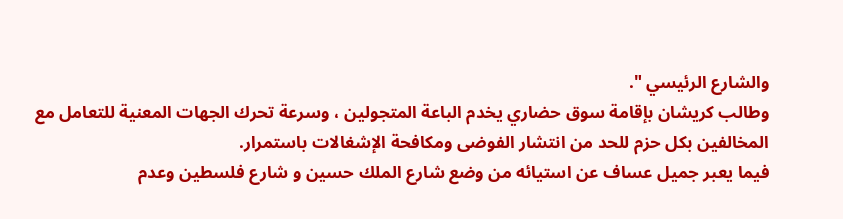والشارع الرئيسي ".
وطالب كريشان بإقامة سوق حضاري يخدم الباعة المتجولين ، وسرعة تحرك الجهات المعنية للتعامل مع المخالفين بكل حزم للحد من انتشار الفوضى ومكافحة الإشغالات باستمرار.
فيما يعبر جميل عساف عن استيائه من وضع شارع الملك حسين و شارع فلسطين وعدم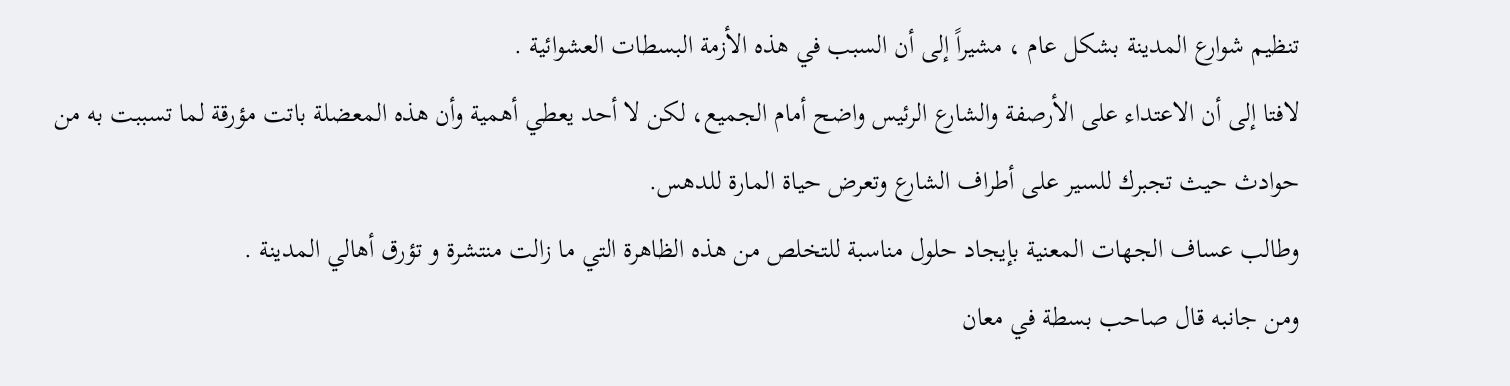تنظيم شوارع المدينة بشكل عام ، مشيراً إلى أن السبب في هذه الأزمة البسطات العشوائية .
لافتا إلى أن الاعتداء على الأرصفة والشارع الرئيس واضح أمام الجميع، لكن لا أحد يعطي أهمية وأن هذه المعضلة باتت مؤرقة لما تسببت به من حوادث حيث تجبرك للسير على أطراف الشارع وتعرض حياة المارة للدهس.
وطالب عساف الجهات المعنية بإيجاد حلول مناسبة للتخلص من هذه الظاهرة التي ما زالت منتشرة و تؤرق أهالي المدينة .
ومن جانبه قال صاحب بسطة في معان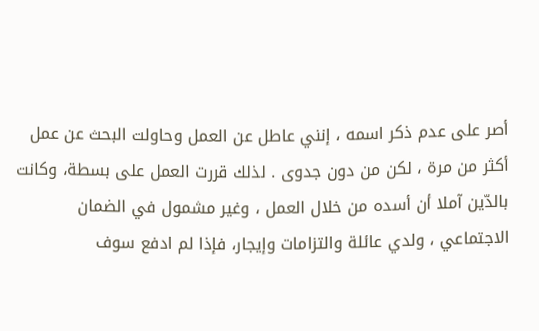أصر على عدم ذكر اسمه ، إنني عاطل عن العمل وحاولت البحث عن عمل أكثر من مرة ، لكن من دون جدوى . لذلك قررت العمل على بسطة، وكانت بالدّين آملا أن أسده من خلال العمل ، وغير مشمول في الضمان الاجتماعي ، ولدي عائلة والتزامات وإيجار، فإذا لم ادفع سوف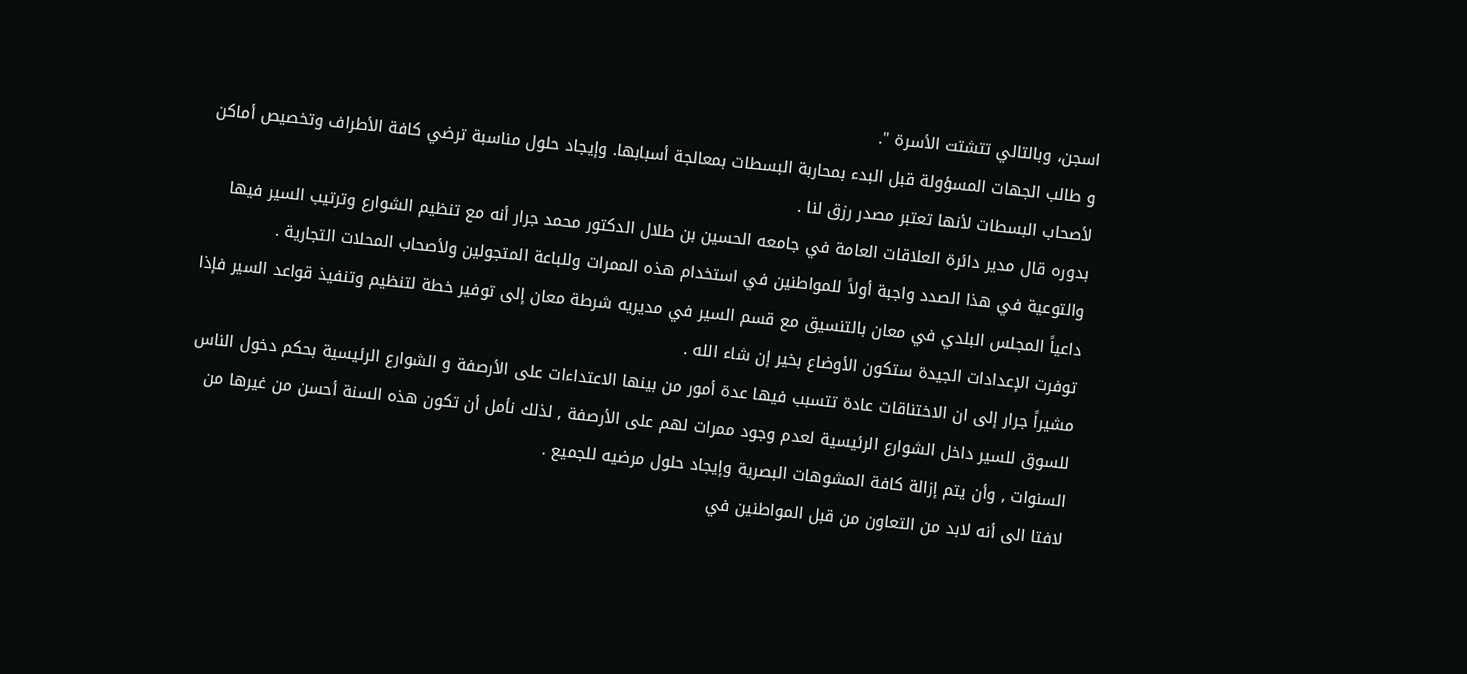اسجن، وبالتالي تتشتت الأسرة ".
و طالب الجهات المسؤولة قبل البدء بمحاربة البسطات بمعالجة أسبابها. وإيجاد حلول مناسبة ترضي كافة الأطراف وتخصيص أماكن لأصحاب البسطات لأنها تعتبر مصدر رزق لنا .
بدوره قال مدير دائرة العلاقات العامة في جامعه الحسين بن طلال الدكتور محمد جرار أنه مع تنظيم الشوارع وترتيب السير فيها والتوعية في هذا الصدد واجبة أولاً للمواطنين في استخدام هذه الممرات وللباعة المتجولين ولأصحاب المحلات التجارية .
داعياً المجلس البلدي في معان بالتنسيق مع قسم السير في مديريه شرطة معان إلى توفير خطة لتنظيم وتنفيذ قواعد السير فإذا توفرت الإعدادات الجيدة ستكون الأوضاع بخير إن شاء الله .
مشيراً جرار إلى ان الاختناقات عادة تتسبب فيها عدة أمور من بينها الاعتداءات على الأرصفة و الشوارع الرئيسية بحكم دخول الناس للسوق للسير داخل الشوارع الرئيسية لعدم وجود ممرات لهم على الأرصفة , لذلك نأمل أن تكون هذه السنة أحسن من غيرها من السنوات , وأن يتم إزالة كافة المشوهات البصرية وإيجاد حلول مرضيه للجميع .
لافتا الى أنه لابد من التعاون من قبل المواطنين في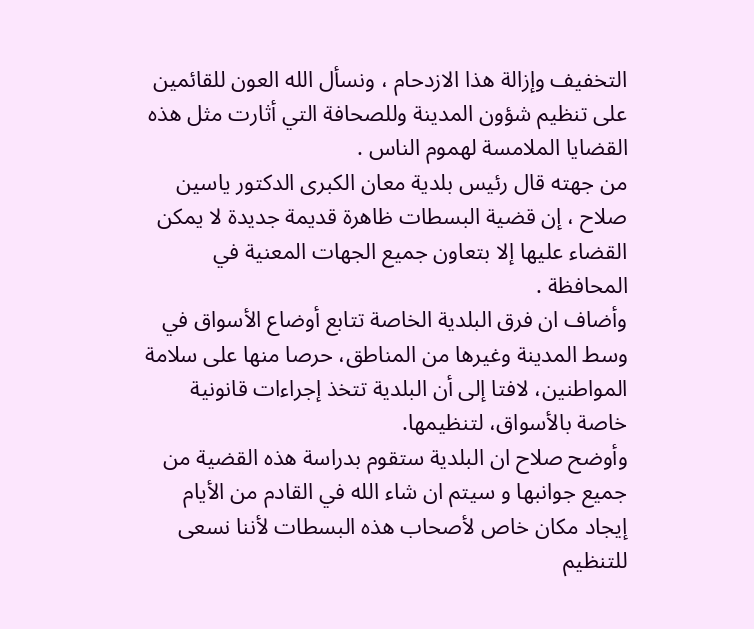التخفيف وإزالة هذا الازدحام ، ونسأل الله العون للقائمين على تنظيم شؤون المدينة وللصحافة التي أثارت مثل هذه القضايا الملامسة لهموم الناس .
من جهته قال رئيس بلدية معان الكبرى الدكتور ياسين صلاح ، إن قضية البسطات ظاهرة قديمة جديدة لا يمكن القضاء عليها إلا بتعاون جميع الجهات المعنية في المحافظة .
وأضاف ان فرق البلدية الخاصة تتابع أوضاع الأسواق في وسط المدينة وغيرها من المناطق، حرصا منها على سلامة المواطنين، لافتا إلى أن البلدية تتخذ إجراءات قانونية خاصة بالأسواق، لتنظيمها.
وأوضح صلاح ان البلدية ستقوم بدراسة هذه القضية من جميع جوانبها و سيتم ان شاء الله في القادم من الأيام إيجاد مكان خاص لأصحاب هذه البسطات لأننا نسعى للتنظيم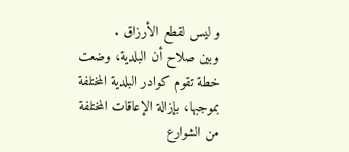و ليس لقطع الأرزاق .
وبين صلاح أن البلدية، وضعت خطة تقوم كوادر البلدية المختلفة بموجبها، بإزالة الإعاقات المختلفة من الشوارع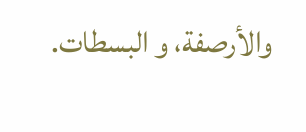والأرصفة، و البسطات.